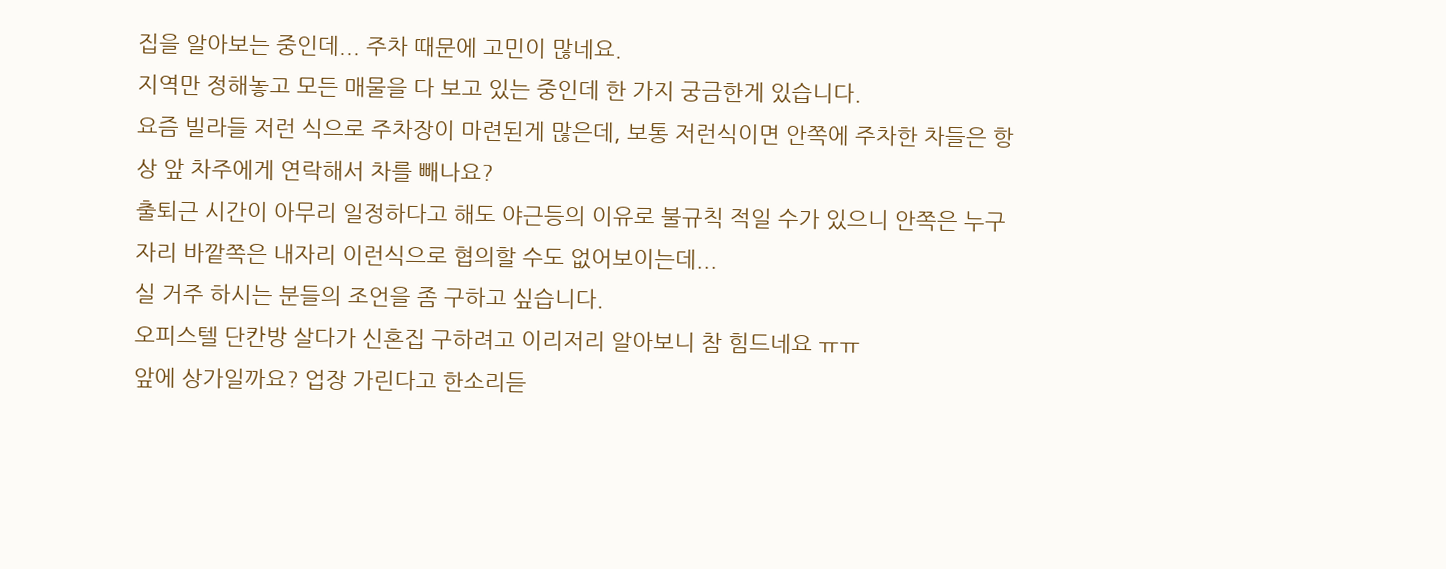집을 알아보는 중인데... 주차 때문에 고민이 많네요.
지역만 정해놓고 모든 매물을 다 보고 있는 중인데 한 가지 궁금한게 있습니다.
요즘 빌라들 저런 식으로 주차장이 마련된게 많은데, 보통 저런식이면 안쪽에 주차한 차들은 항상 앞 차주에게 연락해서 차를 빼나요?
출퇴근 시간이 아무리 일정하다고 해도 야근등의 이유로 불규칙 적일 수가 있으니 안쪽은 누구자리 바깥쪽은 내자리 이런식으로 협의할 수도 없어보이는데...
실 거주 하시는 분들의 조언을 좀 구하고 싶습니다.
오피스텔 단칸방 살다가 신혼집 구하려고 이리저리 알아보니 참 힘드네요 ㅠㅠ
앞에 상가일까요? 업장 가린다고 한소리듣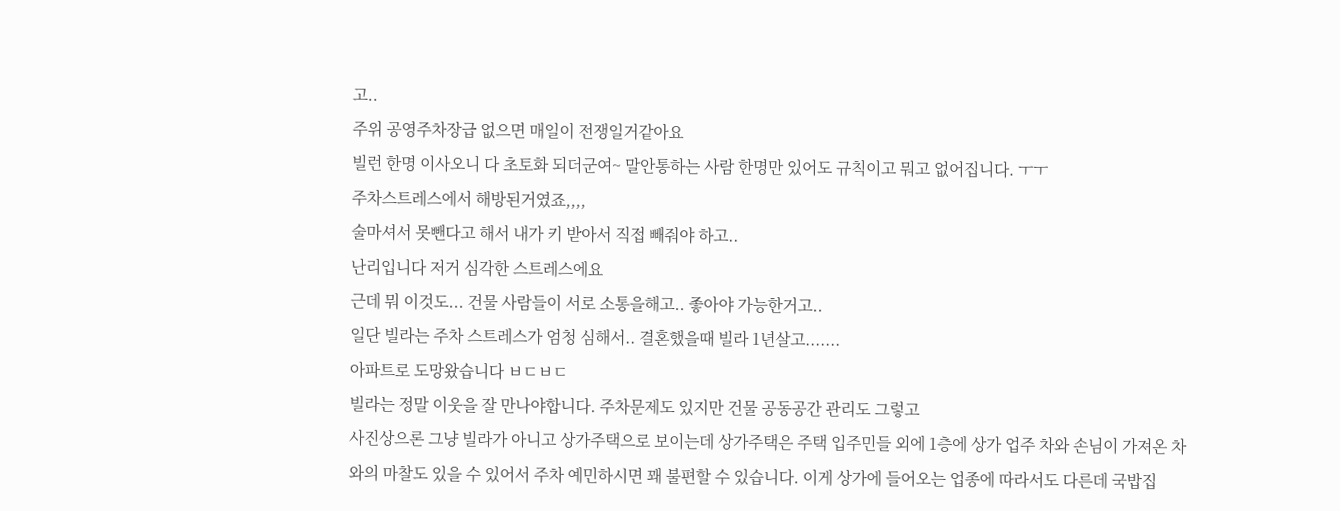고..
주위 공영주차장급 없으면 매일이 전쟁일거같아요
빌런 한명 이사오니 다 초토화 되더군여~ 말안통하는 사람 한명만 있어도 규칙이고 뭐고 없어집니다. ㅜㅜ
주차스트레스에서 해방된거였죠,,,,
술마셔서 못뺀다고 해서 내가 키 받아서 직접 빼줘야 하고..
난리입니다 저거 심각한 스트레스에요
근데 뭐 이것도... 건물 사람들이 서로 소통을해고.. 좋아야 가능한거고..
일단 빌라는 주차 스트레스가 엄청 심해서.. 결혼했을때 빌라 1년살고.......
아파트로 도망왔습니다 ㅂㄷㅂㄷ
빌라는 정말 이웃을 잘 만나야합니다. 주차문제도 있지만 건물 공동공간 관리도 그렇고
사진상으론 그냥 빌라가 아니고 상가주택으로 보이는데 상가주택은 주택 입주민들 외에 1층에 상가 업주 차와 손님이 가져온 차와의 마찰도 있을 수 있어서 주차 예민하시면 꽤 불편할 수 있습니다. 이게 상가에 들어오는 업종에 따라서도 다른데 국밥집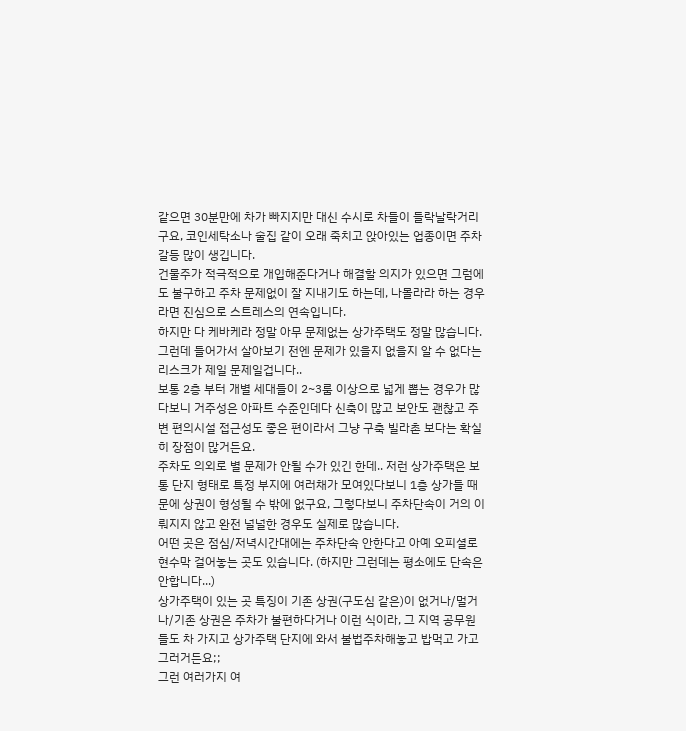같으면 30분만에 차가 빠지지만 대신 수시로 차들이 들락날락거리구요, 코인세탁소나 술집 같이 오래 죽치고 앉아있는 업종이면 주차갈등 많이 생깁니다.
건물주가 적극적으로 개입해준다거나 해결할 의지가 있으면 그럼에도 불구하고 주차 문제없이 잘 지내기도 하는데, 나몰라라 하는 경우라면 진심으로 스트레스의 연속입니다.
하지만 다 케바케라 정말 아무 문제없는 상가주택도 정말 많습니다. 그런데 들어가서 살아보기 전엔 문제가 있을지 없을지 알 수 없다는 리스크가 제일 문제일겁니다..
보통 2층 부터 개별 세대들이 2~3룸 이상으로 넓게 뽑는 경우가 많다보니 거주성은 아파트 수준인데다 신축이 많고 보안도 괜찮고 주변 편의시설 접근성도 좋은 편이라서 그냥 구축 빌라촌 보다는 확실히 장점이 많거든요.
주차도 의외로 별 문제가 안될 수가 있긴 한데.. 저런 상가주택은 보통 단지 형태로 특정 부지에 여러채가 모여있다보니 1층 상가들 때문에 상권이 형성될 수 밖에 없구요, 그렇다보니 주차단속이 거의 이뤄지지 않고 완전 널널한 경우도 실제로 많습니다.
어떤 곳은 점심/저녁시간대에는 주차단속 안한다고 아예 오피셜로 현수막 걸어놓는 곳도 있습니다. (하지만 그런데는 평소에도 단속은 안합니다...)
상가주택이 있는 곳 특징이 기존 상권(구도심 같은)이 없거나/멀거나/기존 상권은 주차가 불편하다거나 이런 식이라, 그 지역 공무원들도 차 가지고 상가주택 단지에 와서 불법주차해놓고 밥먹고 가고 그러거든요;;
그런 여러가지 여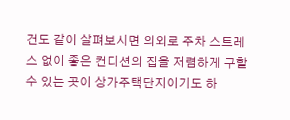건도 같이 살펴보시면 의외로 주차 스트레스 없이 좋은 컨디션의 집을 저렴하게 구할 수 있는 곳이 상가주택단지이기도 하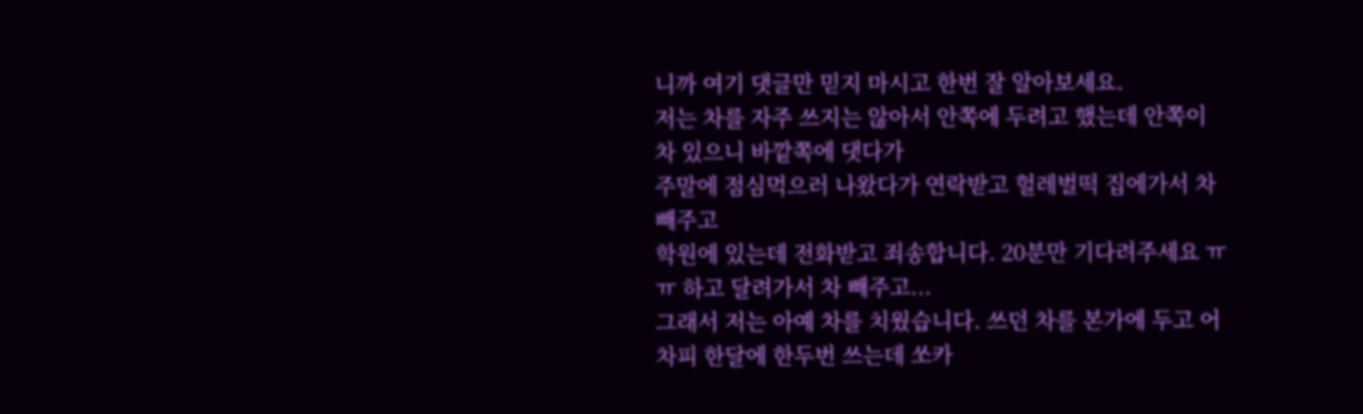니까 여기 댓글만 믿지 마시고 한번 잘 알아보세요.
저는 차를 자주 쓰지는 않아서 안쪽에 두려고 했는데 안쪽이 차 있으니 바깥쪽에 댓다가
주말에 점심먹으러 나왔다가 연락받고 헐레벌떡 집에가서 차 빼주고
학원에 있는데 전화받고 죄송합니다. 20분만 기다려주세요 ㅠㅠ 하고 달려가서 차 빼주고...
그래서 저는 아예 차를 치웠습니다. 쓰던 차를 본가에 두고 어차피 한달에 한두번 쓰는데 쏘카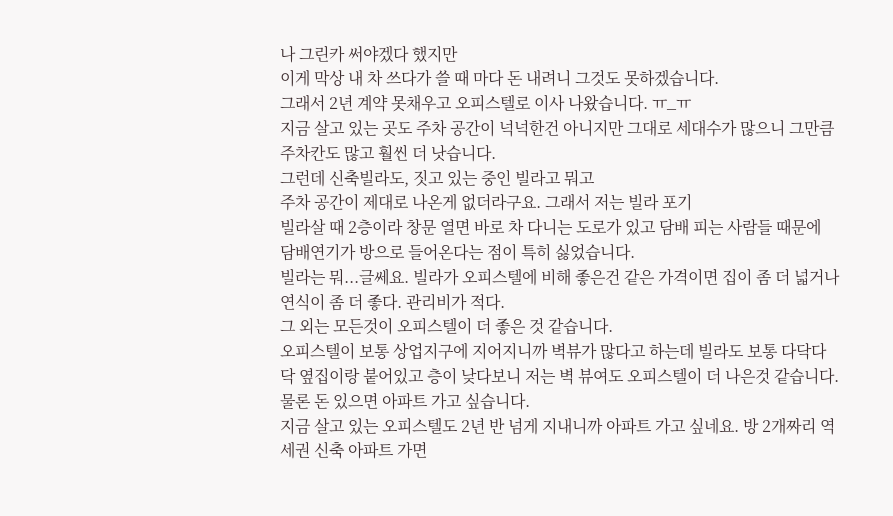나 그린카 써야겠다 했지만
이게 막상 내 차 쓰다가 쓸 때 마다 돈 내려니 그것도 못하겠습니다.
그래서 2년 계약 못채우고 오피스텔로 이사 나왔습니다. ㅠ_ㅠ
지금 살고 있는 곳도 주차 공간이 넉넉한건 아니지만 그대로 세대수가 많으니 그만큼 주차칸도 많고 훨씬 더 낫습니다.
그런데 신축빌라도, 짓고 있는 중인 빌라고 뭐고
주차 공간이 제대로 나온게 없더라구요. 그래서 저는 빌라 포기
빌라살 때 2층이라 창문 열면 바로 차 다니는 도로가 있고 담배 피는 사람들 때문에 담배연기가 방으로 들어온다는 점이 특히 싫었습니다.
빌라는 뭐...글쎄요. 빌라가 오피스텔에 비해 좋은건 같은 가격이면 집이 좀 더 넓거나 연식이 좀 더 좋다. 관리비가 적다.
그 외는 모든것이 오피스텔이 더 좋은 것 같습니다.
오피스텔이 보통 상업지구에 지어지니까 벽뷰가 많다고 하는데 빌라도 보통 다닥다닥 옆집이랑 붙어있고 층이 낮다보니 저는 벽 뷰여도 오피스텔이 더 나은것 같습니다.
물론 돈 있으면 아파트 가고 싶습니다.
지금 살고 있는 오피스텔도 2년 반 넘게 지내니까 아파트 가고 싶네요. 방 2개짜리 역세권 신축 아파트 가면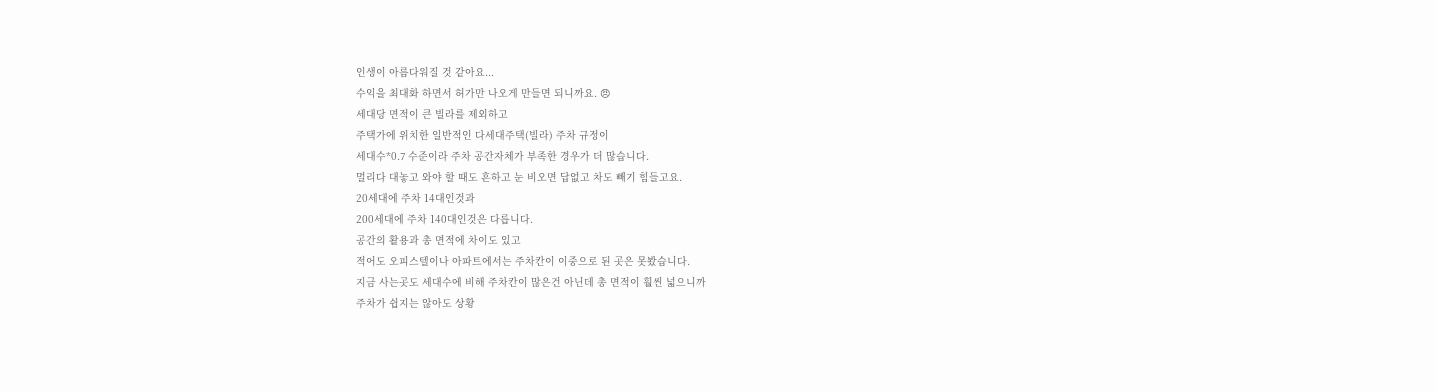인생이 아름다워질 것 같아요...
수익을 최대화 하면서 허가만 나오게 만들면 되니까요. 😠
세대당 면적이 큰 빌라를 제외하고
주택가에 위치한 일반적인 다세대주택(빌라) 주차 규정이
세대수*0.7 수준이라 주차 공간자체가 부족한 경우가 더 많습니다.
멀리다 대놓고 와야 할 때도 흔하고 눈 비오면 답없고 차도 빼기 힘들고요.
20세대에 주차 14대인것과
200세대에 주차 140대인것은 다릅니다.
공간의 활용과 총 면적에 차이도 있고
적어도 오피스텔이나 아파트에서는 주차칸이 이중으로 된 곳은 못봤습니다.
지금 사는곳도 세대수에 비해 주차칸이 많은건 아닌데 총 면적이 훨씬 넓으니까
주차가 쉽지는 않아도 상황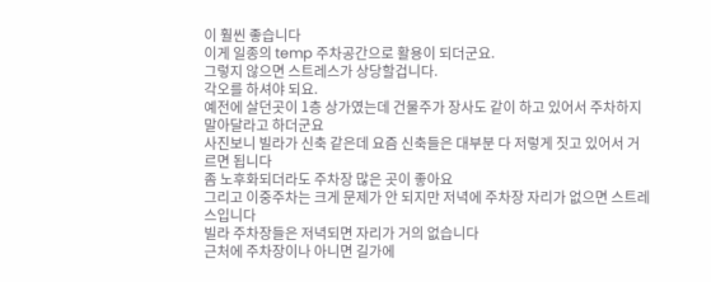이 훨씬 좋습니다
이게 일종의 temp 주차공간으로 활용이 되더군요.
그렇지 않으면 스트레스가 상당할겁니다.
각오를 하셔야 되요.
예전에 살던곳이 1층 상가였는데 건물주가 장사도 같이 하고 있어서 주차하지 말아달라고 하더군요
사진보니 빌라가 신축 같은데 요즘 신축들은 대부분 다 저렇게 짓고 있어서 거르면 됩니다
좀 노후화되더라도 주차장 많은 곳이 좋아요
그리고 이중주차는 크게 문제가 안 되지만 저녁에 주차장 자리가 없으면 스트레스입니다
빌라 주차장들은 저녁되면 자리가 거의 없습니다
근처에 주차장이나 아니면 길가에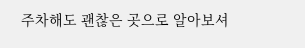주차해도 괜찮은 곳으로 알아보셔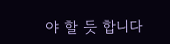야 할 듯 합니다